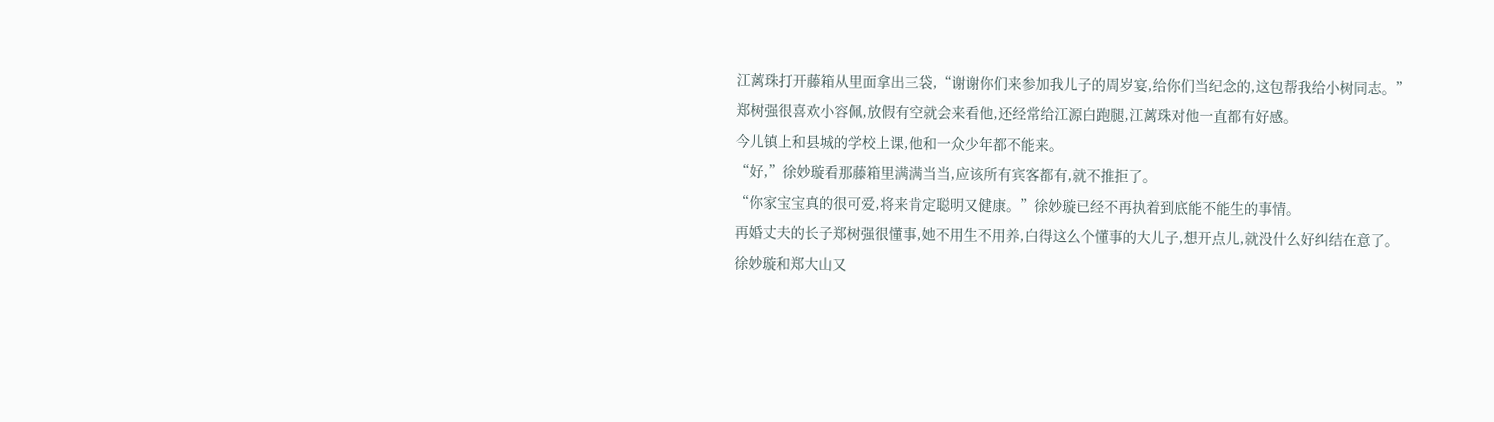江蓠珠打开藤箱从里面拿出三袋,“谢谢你们来参加我儿子的周岁宴,给你们当纪念的,这包帮我给小树同志。”
郑树强很喜欢小容佩,放假有空就会来看他,还经常给江源白跑腿,江蓠珠对他一直都有好感。
今儿镇上和县城的学校上课,他和一众少年都不能来。
“好,”徐妙璇看那藤箱里满满当当,应该所有宾客都有,就不推拒了。
“你家宝宝真的很可爱,将来肯定聪明又健康。”徐妙璇已经不再执着到底能不能生的事情。
再婚丈夫的长子郑树强很懂事,她不用生不用养,白得这么个懂事的大儿子,想开点儿,就没什么好纠结在意了。
徐妙璇和郑大山又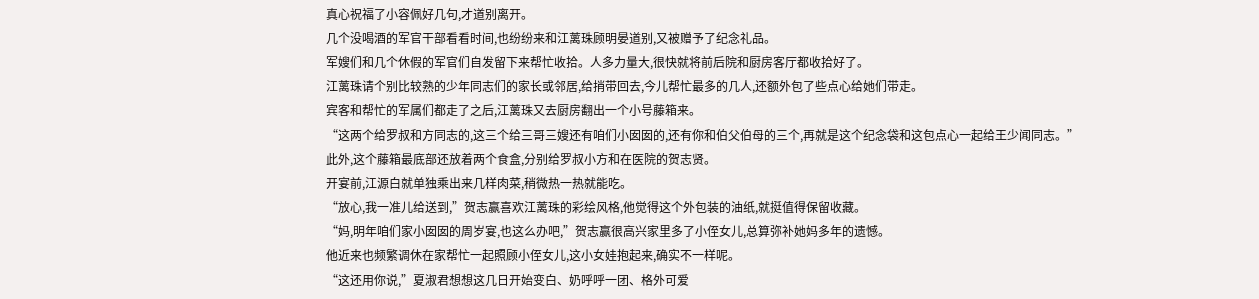真心祝福了小容佩好几句,才道别离开。
几个没喝酒的军官干部看看时间,也纷纷来和江蓠珠顾明晏道别,又被赠予了纪念礼品。
军嫂们和几个休假的军官们自发留下来帮忙收拾。人多力量大,很快就将前后院和厨房客厅都收拾好了。
江蓠珠请个别比较熟的少年同志们的家长或邻居,给捎带回去,今儿帮忙最多的几人,还额外包了些点心给她们带走。
宾客和帮忙的军属们都走了之后,江蓠珠又去厨房翻出一个小号藤箱来。
“这两个给罗叔和方同志的,这三个给三哥三嫂还有咱们小囡囡的,还有你和伯父伯母的三个,再就是这个纪念袋和这包点心一起给王少闻同志。”
此外,这个藤箱最底部还放着两个食盒,分别给罗叔小方和在医院的贺志贤。
开宴前,江源白就单独乘出来几样肉菜,稍微热一热就能吃。
“放心,我一准儿给送到,”贺志赢喜欢江蓠珠的彩绘风格,他觉得这个外包装的油纸,就挺值得保留收藏。
“妈,明年咱们家小囡囡的周岁宴,也这么办吧,”贺志赢很高兴家里多了小侄女儿,总算弥补她妈多年的遗憾。
他近来也频繁调休在家帮忙一起照顾小侄女儿,这小女娃抱起来,确实不一样呢。
“这还用你说,”夏淑君想想这几日开始变白、奶呼呼一团、格外可爱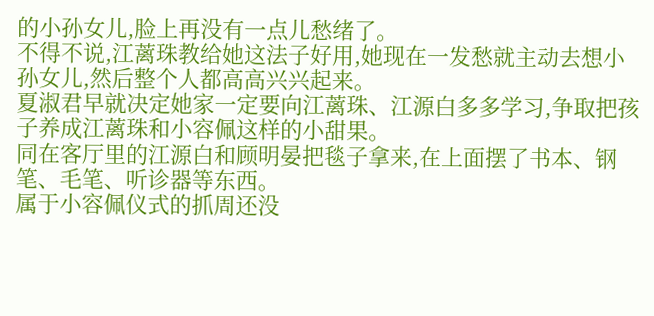的小孙女儿,脸上再没有一点儿愁绪了。
不得不说,江蓠珠教给她这法子好用,她现在一发愁就主动去想小孙女儿,然后整个人都高高兴兴起来。
夏淑君早就决定她家一定要向江蓠珠、江源白多多学习,争取把孩子养成江蓠珠和小容佩这样的小甜果。
同在客厅里的江源白和顾明晏把毯子拿来,在上面摆了书本、钢笔、毛笔、听诊器等东西。
属于小容佩仪式的抓周还没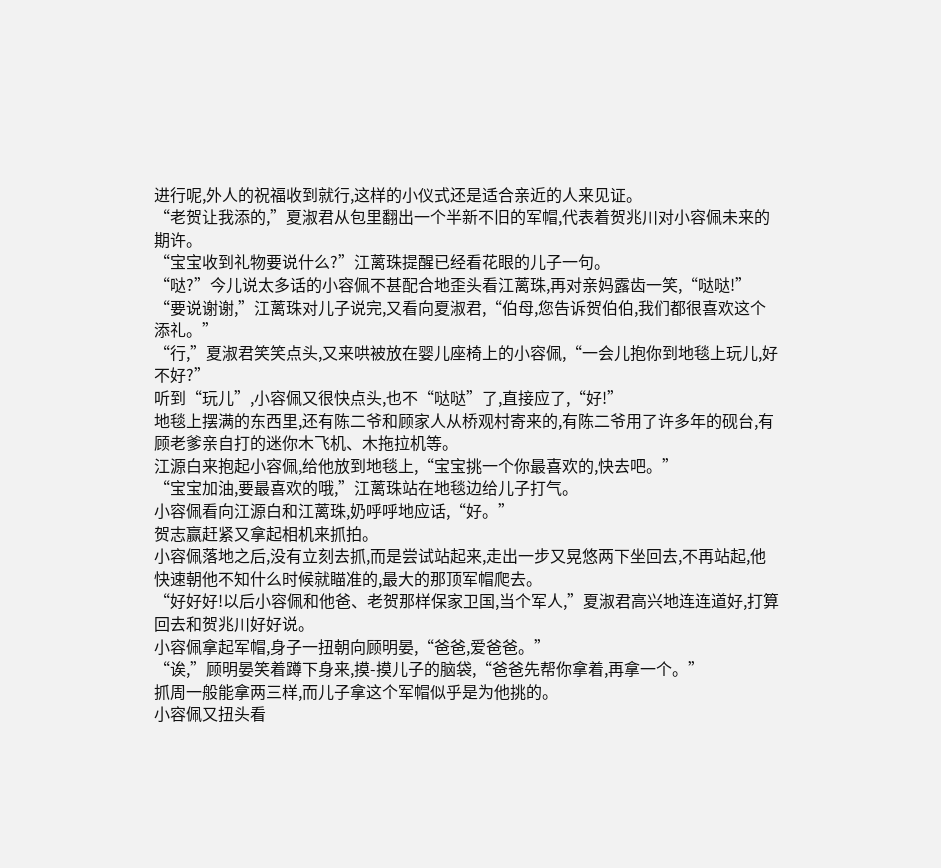进行呢,外人的祝福收到就行,这样的小仪式还是适合亲近的人来见证。
“老贺让我添的,”夏淑君从包里翻出一个半新不旧的军帽,代表着贺兆川对小容佩未来的期许。
“宝宝收到礼物要说什么?”江蓠珠提醒已经看花眼的儿子一句。
“哒?”今儿说太多话的小容佩不甚配合地歪头看江蓠珠,再对亲妈露齿一笑,“哒哒!”
“要说谢谢,”江蓠珠对儿子说完,又看向夏淑君,“伯母,您告诉贺伯伯,我们都很喜欢这个添礼。”
“行,”夏淑君笑笑点头,又来哄被放在婴儿座椅上的小容佩,“一会儿抱你到地毯上玩儿,好不好?”
听到“玩儿”,小容佩又很快点头,也不“哒哒”了,直接应了,“好!”
地毯上摆满的东西里,还有陈二爷和顾家人从桥观村寄来的,有陈二爷用了许多年的砚台,有顾老爹亲自打的迷你木飞机、木拖拉机等。
江源白来抱起小容佩,给他放到地毯上,“宝宝挑一个你最喜欢的,快去吧。”
“宝宝加油,要最喜欢的哦,”江蓠珠站在地毯边给儿子打气。
小容佩看向江源白和江蓠珠,奶呼呼地应话,“好。”
贺志赢赶紧又拿起相机来抓拍。
小容佩落地之后,没有立刻去抓,而是尝试站起来,走出一步又晃悠两下坐回去,不再站起,他快速朝他不知什么时候就瞄准的,最大的那顶军帽爬去。
“好好好!以后小容佩和他爸、老贺那样保家卫国,当个军人,”夏淑君高兴地连连道好,打算回去和贺兆川好好说。
小容佩拿起军帽,身子一扭朝向顾明晏,“爸爸,爱爸爸。”
“诶,”顾明晏笑着蹲下身来,摸-摸儿子的脑袋,“爸爸先帮你拿着,再拿一个。”
抓周一般能拿两三样,而儿子拿这个军帽似乎是为他挑的。
小容佩又扭头看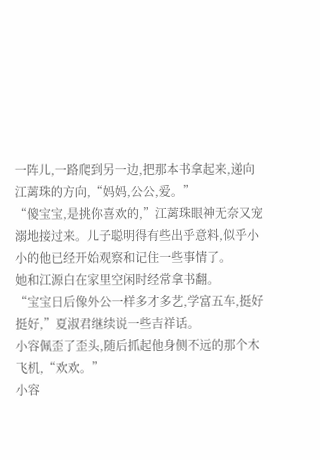一阵儿,一路爬到另一边,把那本书拿起来,递向江蓠珠的方向,“妈妈,公公,爱。”
“傻宝宝,是挑你喜欢的,”江蓠珠眼神无奈又宠溺地接过来。儿子聪明得有些出乎意料,似乎小小的他已经开始观察和记住一些事情了。
她和江源白在家里空闲时经常拿书翻。
“宝宝日后像外公一样多才多艺,学富五车,挺好挺好,”夏淑君继续说一些吉祥话。
小容佩歪了歪头,随后抓起他身侧不远的那个木飞机,“欢欢。”
小容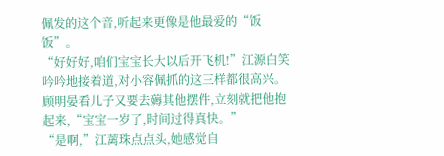佩发的这个音,听起来更像是他最爱的“饭饭”。
“好好好,咱们宝宝长大以后开飞机!”江源白笑吟吟地接着道,对小容佩抓的这三样都很高兴。
顾明晏看儿子又要去薅其他摆件,立刻就把他抱起来,“宝宝一岁了,时间过得真快。”
“是啊,”江蓠珠点点头,她感觉自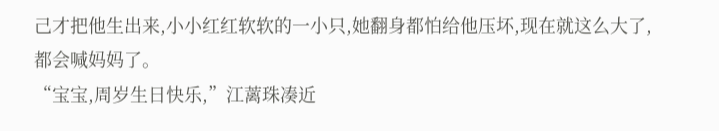己才把他生出来,小小红红软软的一小只,她翻身都怕给他压坏,现在就这么大了,都会喊妈妈了。
“宝宝,周岁生日快乐,”江蓠珠凑近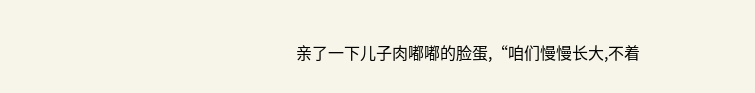亲了一下儿子肉嘟嘟的脸蛋,“咱们慢慢长大,不着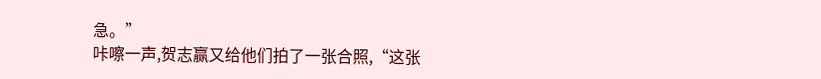急。”
咔嚓一声,贺志赢又给他们拍了一张合照,“这张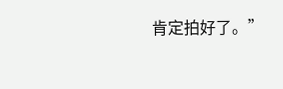肯定拍好了。”